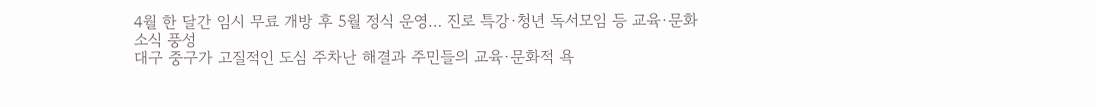4월 한 달간 임시 무료 개방 후 5월 정식 운영… 진로 특강·청년 독서모임 등 교육·문화 소식 풍성
대구 중구가 고질적인 도심 주차난 해결과 주민들의 교육·문화적 욕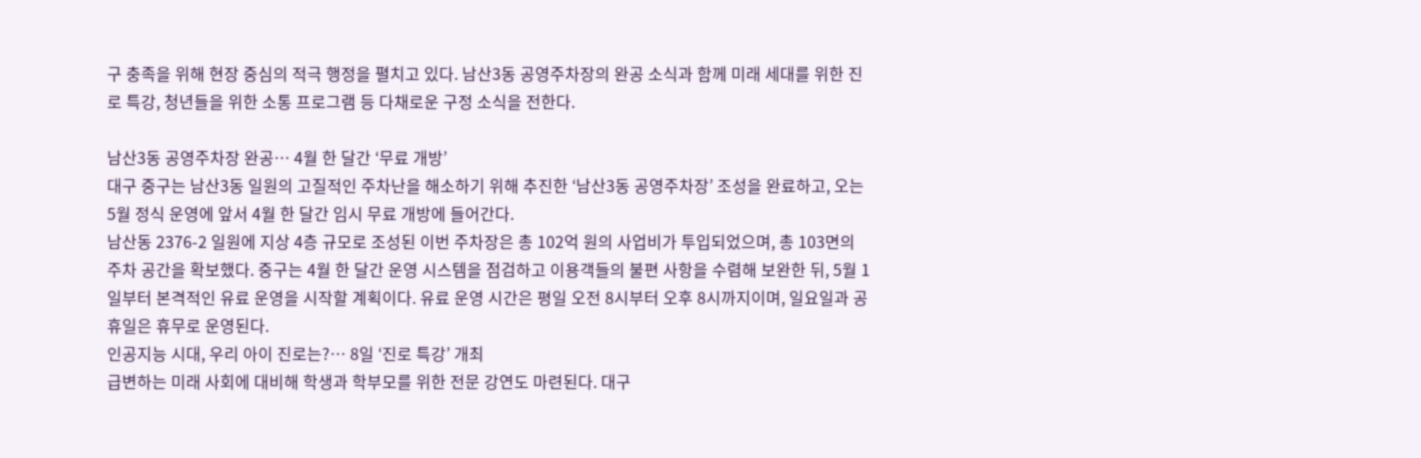구 충족을 위해 현장 중심의 적극 행정을 펼치고 있다. 남산3동 공영주차장의 완공 소식과 함께 미래 세대를 위한 진로 특강, 청년들을 위한 소통 프로그램 등 다채로운 구정 소식을 전한다.

남산3동 공영주차장 완공… 4월 한 달간 ‘무료 개방’
대구 중구는 남산3동 일원의 고질적인 주차난을 해소하기 위해 추진한 ‘남산3동 공영주차장’ 조성을 완료하고, 오는 5월 정식 운영에 앞서 4월 한 달간 임시 무료 개방에 들어간다.
남산동 2376-2 일원에 지상 4층 규모로 조성된 이번 주차장은 총 102억 원의 사업비가 투입되었으며, 총 103면의 주차 공간을 확보했다. 중구는 4월 한 달간 운영 시스템을 점검하고 이용객들의 불편 사항을 수렴해 보완한 뒤, 5월 1일부터 본격적인 유료 운영을 시작할 계획이다. 유료 운영 시간은 평일 오전 8시부터 오후 8시까지이며, 일요일과 공휴일은 휴무로 운영된다.
인공지능 시대, 우리 아이 진로는?… 8일 ‘진로 특강’ 개최
급변하는 미래 사회에 대비해 학생과 학부모를 위한 전문 강연도 마련된다. 대구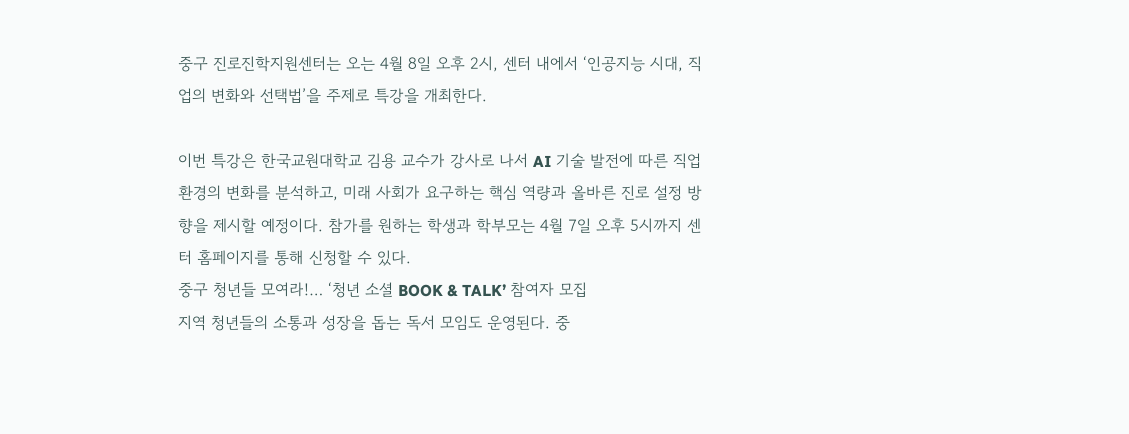중구 진로진학지원센터는 오는 4월 8일 오후 2시, 센터 내에서 ‘인공지능 시대, 직업의 변화와 선택법’을 주제로 특강을 개최한다.

이번 특강은 한국교원대학교 김용 교수가 강사로 나서 AI 기술 발전에 따른 직업 환경의 변화를 분석하고, 미래 사회가 요구하는 핵심 역량과 올바른 진로 설정 방향을 제시할 예정이다. 참가를 원하는 학생과 학부모는 4월 7일 오후 5시까지 센터 홈페이지를 통해 신청할 수 있다.
중구 청년들 모여라!… ‘청년 소셜 BOOK & TALK’ 참여자 모집
지역 청년들의 소통과 성장을 돕는 독서 모임도 운영된다. 중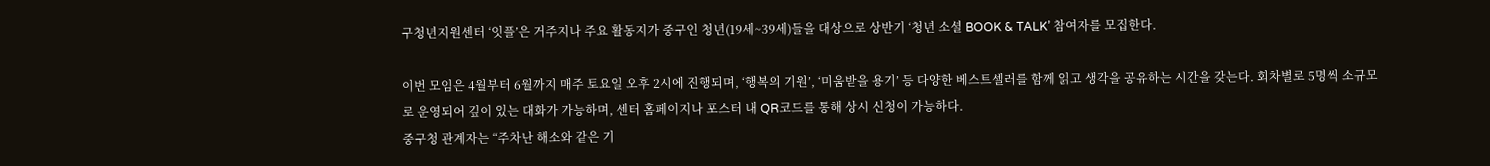구청년지원센터 ‘잇플’은 거주지나 주요 활동지가 중구인 청년(19세~39세)들을 대상으로 상반기 ‘청년 소셜 BOOK & TALK’ 참여자를 모집한다.

이번 모임은 4월부터 6월까지 매주 토요일 오후 2시에 진행되며, ‘행복의 기원’, ‘미움받을 용기’ 등 다양한 베스트셀러를 함께 읽고 생각을 공유하는 시간을 갖는다. 회차별로 5명씩 소규모로 운영되어 깊이 있는 대화가 가능하며, 센터 홈페이지나 포스터 내 QR코드를 통해 상시 신청이 가능하다.
중구청 관계자는 “주차난 해소와 같은 기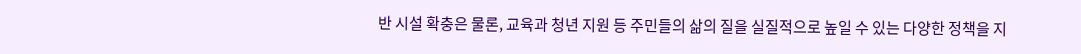반 시설 확충은 물론, 교육과 청년 지원 등 주민들의 삶의 질을 실질적으로 높일 수 있는 다양한 정책을 지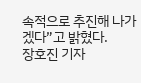속적으로 추진해 나가겠다”고 밝혔다.
장호진 기자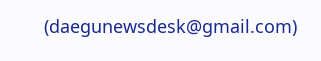(daegunewsdesk@gmail.com)